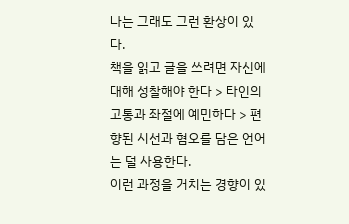나는 그래도 그런 환상이 있다.
책을 읽고 글을 쓰려면 자신에 대해 성찰해야 한다 > 타인의 고통과 좌절에 예민하다 > 편향된 시선과 혐오를 담은 언어는 덜 사용한다.
이런 과정을 거치는 경향이 있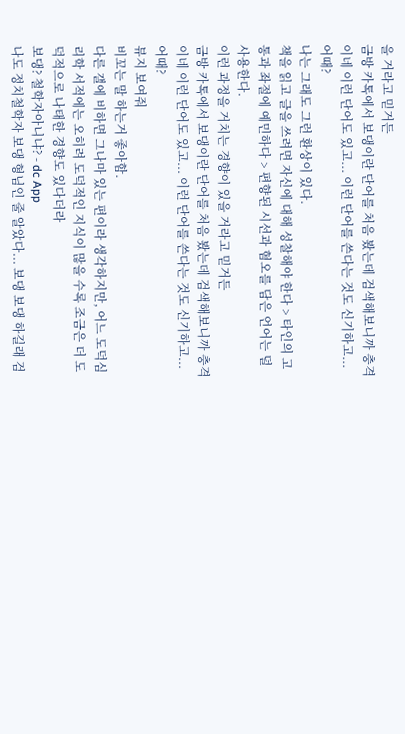을 거라고 믿거든
금방 카톡에서 보댕이란 단어를 처음 봤는데 검색해보니까 충격이네 이런 단어도 있고... 이런 단어를 쓴다는 것도 신기하고...
어때?
나는 그래도 그런 환상이 있다.
책을 읽고 글을 쓰려면 자신에 대해 성찰해야 한다 > 타인의 고통과 좌절에 예민하다 > 편향된 시선과 혐오를 담은 언어는 덜 사용한다.
이런 과정을 거치는 경향이 있을 거라고 믿거든
금방 카톡에서 보댕이란 단어를 처음 봤는데 검색해보니까 충격이네 이런 단어도 있고... 이런 단어를 쓴다는 것도 신기하고...
어때?
뷰지 보여줘
비꼬는 말 하는거 좋아함.
다른 갤에 비하면 그나마 있는 편이라 생각하지만, 어느 도덕심리학 서적에는 오히려 도덕적인 지식이 많을 수록 조금은 더 도덕적으로 나태한 경향도 있다더라
보댕? 철학자아니냐? - dc App
나도 정치철학자 보댕 형님인 줄 알았다... 보댕 보댕 하길래 검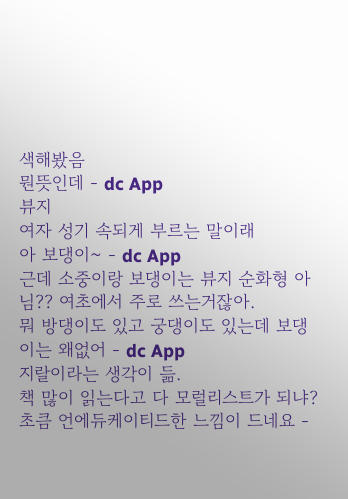색해봤음
뭔뜻인데 - dc App
뷰지
여자 성기 속되게 부르는 말이래
아 보댕이~ - dc App
근데 소중이랑 보댕이는 뷰지 순화형 아님?? 여초에서 주로 쓰는거잖아.
뭐 방댕이도 있고 궁댕이도 있는데 보댕이는 왜없어 - dc App
지랄이라는 생각이 듦.
책 많이 읽는다고 다 모럴리스트가 되냐?
초큼 언에듀케이티드한 느낌이 드네요 -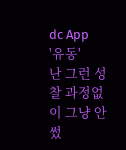dc App
'유동'
난 그런 성찰 과정없이 그냥 안 썼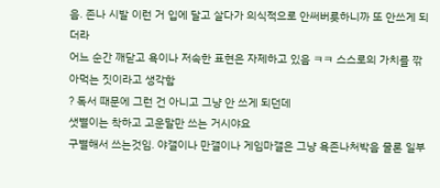음. 존나 시발 이런 거 입에 달고 살다가 의식적으로 안써버릇하니까 또 안쓰게 되더라
어느 순간 깨닫고 욕이나 저속한 표현은 자제하고 있음 ㅋㅋ 스스로의 가치를 깎아먹는 짓이라고 생각함
? 독서 때문에 그런 건 아니고 그냥 안 쓰게 되던데
샛별이는 착하고 고운말만 쓰는 거시야요
구별해서 쓰는것임. 야갤이나 만갤이나 게임마갤은 그냥 욕존나처박음 물론 일부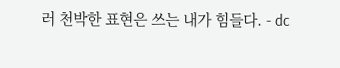러 천박한 표현은 쓰는 내가 힘들다. - dc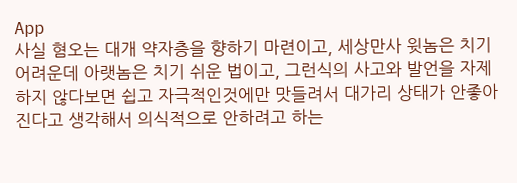App
사실 혐오는 대개 약자층을 향하기 마련이고, 세상만사 윗놈은 치기 어려운데 아랫놈은 치기 쉬운 법이고, 그런식의 사고와 발언을 자제하지 않다보면 쉽고 자극적인것에만 맛들려서 대가리 상태가 안좋아진다고 생각해서 의식적으로 안하려고 하는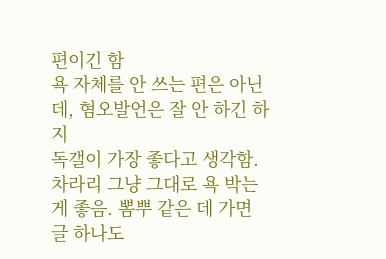편이긴 함
욕 자체를 안 쓰는 편은 아닌데, 혐오발언은 잘 안 하긴 하지
독갤이 가장 좋다고 생각함. 차라리 그냥 그대로 욕 박는 게 좋음. 뽐뿌 같은 데 가면 글 하나도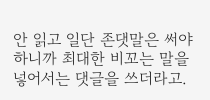안 읽고 일단 존댓말은 써야 하니까 최대한 비꼬는 말을 넣어서는 댓글을 쓰더라고.